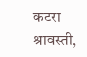कटरा श्रावस्ती,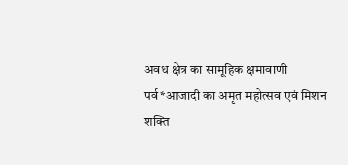अवध क्षेत्र का सामूहिक क्षमावाणी पर्व*आजादी का अमृत महोत्सव एवं मिशन शक्ति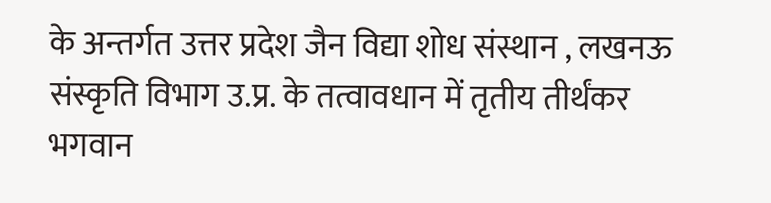के अन्तर्गत उत्तर प्रदेश जैन विद्या शोध संस्थान , लखनऊ संस्कृति विभाग उ.प्र. के तत्वावधान में तृतीय तीर्थंकर भगवान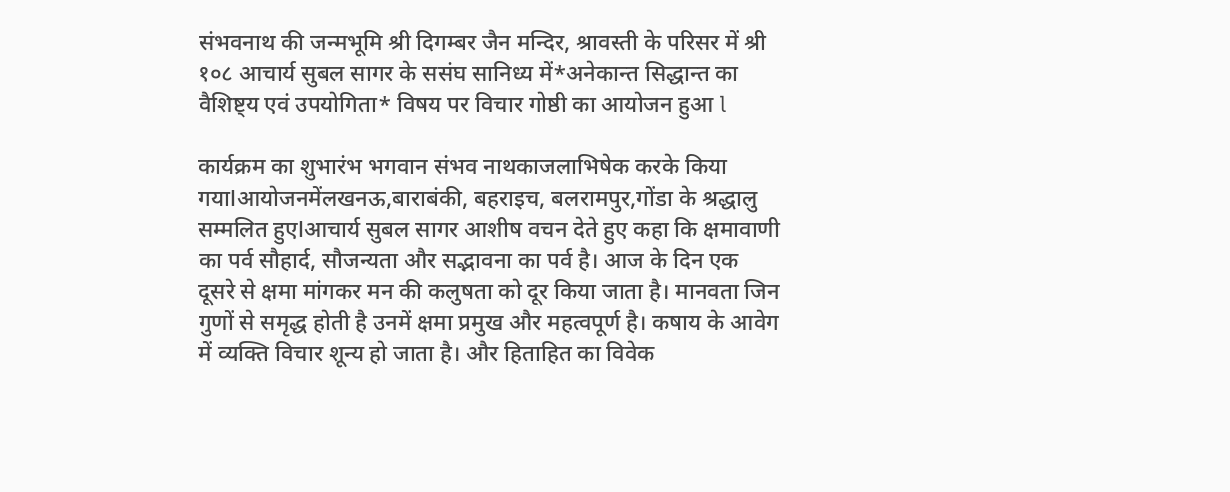संभवनाथ की जन्मभूमि श्री दिगम्बर जैन मन्दिर, श्रावस्ती के परिसर में श्री १०८ आचार्य सुबल सागर के ससंघ सानिध्य में*अनेकान्त सिद्धान्त का वैशिष्ट्य एवं उपयोगिता* विषय पर विचार गोष्ठी का आयोजन हुआ l

कार्यक्रम का शुभारंभ भगवान संभव नाथकाजलाभिषेक करके किया गयाlआयोजनमेंलखनऊ,बाराबंकी, बहराइच, बलरामपुर,गोंडा के श्रद्धालु सम्मलित हुएlआचार्य सुबल सागर आशीष वचन देते हुए कहा कि क्षमावाणी का पर्व सौहार्द, सौजन्यता और सद्भावना का पर्व है। आज के दिन एक दूसरे से क्षमा मांगकर मन की कलुषता को दूर किया जाता है। मानवता जिन गुणों से समृद्ध होती है उनमें क्षमा प्रमुख और महत्वपूर्ण है। कषाय के आवेग में व्यक्ति विचार शून्य हो जाता है। और हिताहित का विवेक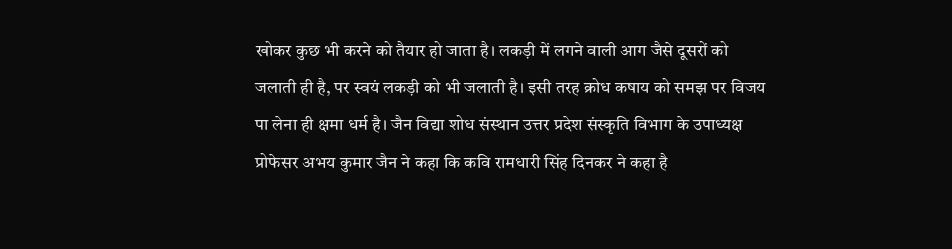खोकर कुछ भी करने को तैयार हो जाता है। लकड़ी में लगने वाली आग जैसे दूसरों को जलाती ही है, पर स्वयं लकड़ी को भी जलाती है। इसी तरह क्रोध कषाय को समझ पर विजय पा लेना ही क्षमा धर्म है। जैन विद्या शोध संस्थान उत्तर प्रदेश संस्कृति विभाग के उपाध्यक्ष प्रोफेसर अभय कुमार जैन ने कहा कि कवि रामधारी सिंह दिनकर ने कहा है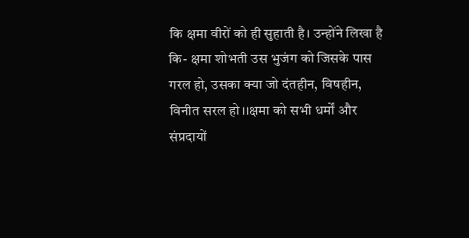कि क्षमा वीरों को ही सुहाती है। उन्होंने लिखा है कि- क्षमा शोभती उस भुजंग को जिसके पास गरल हो, उसका क्या जो दंतहीन, विषहीन, विनीत सरल हो।।क्षमा को सभी धर्मों और संप्रदायों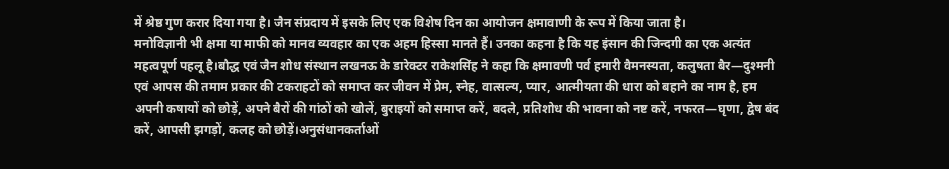में श्रेष्ठ गुण करार दिया गया है। जैन संप्रदाय में इसके लिए एक विशेष दिन का आयोजन क्षमावाणी के रूप में किया जाता है।
मनोविज्ञानी भी क्षमा या माफी को मानव व्यवहार का एक अहम हिस्सा मानते हैं। उनका कहना है कि यह इंसान की जिन्दगी का एक अत्यंत महत्वपूर्ण पहलू है।बौद्ध एवं जैन शोध संस्थान लखनऊ के डारेक्टर राकेशसिंह ने कहा कि क्षमावणी पर्व हमारी वैमनस्यता, कलुषता बैर—दुश्मनी एवं आपस की तमाम प्रकार की टकराहटों को समाप्त कर जीवन में प्रेम, स्नेह, वात्सल्य, प्यार, आत्मीयता की धारा को बहाने का नाम है, हम अपनी कषायों को छोड़ें, अपने बैरों की गांठों को खोलें, बुराइयों को समाप्त करें, बदले, प्रतिशोध की भावना को नष्ट करें, नफरत—घृणा, द्वेष बंद करें, आपसी झगड़ों, कलह को छोड़ें।अनुसंधानकर्ताओं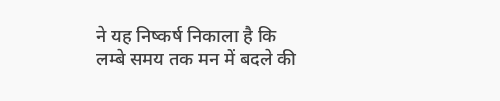ने यह निष्कर्ष निकाला है कि लम्बे समय तक मन में बदले की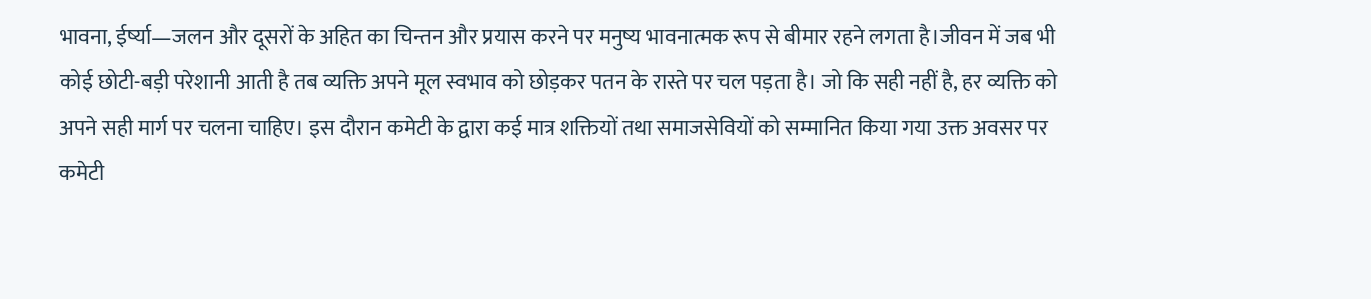भावना, ईर्ष्या—जलन और दूसरों के अहित का चिन्तन और प्रयास करने पर मनुष्य भावनात्मक रूप से बीमार रहने लगता है।जीवन में जब भी कोई छोटी-बड़ी परेशानी आती है तब व्यक्ति अपने मूल स्वभाव को छोड़कर पतन के रास्ते पर चल पड़ता है। जो कि सही नहीं है, हर व्यक्ति को अपने सही मार्ग पर चलना चाहिए। इस दौरान कमेटी के द्वारा कई मात्र शक्तियों तथा समाजसेवियों को सम्मानित किया गया उक्त अवसर पर कमेटी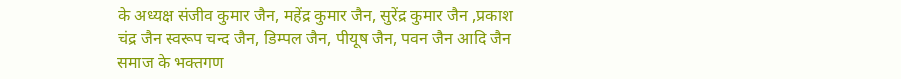के अध्यक्ष संजीव कुमार जैन, महेंद्र कुमार जैन, सुरेंद्र कुमार जैन ,प्रकाश चंद्र जैन स्वरूप चन्द जैन, डिम्पल जैन, पीयूष जैन, पवन जैन आदि जैन समाज के भक्तगण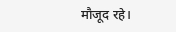मौजूद रहे।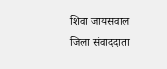शिवा जायसवाल
जिला संवाददाता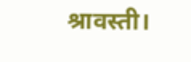श्रावस्ती।